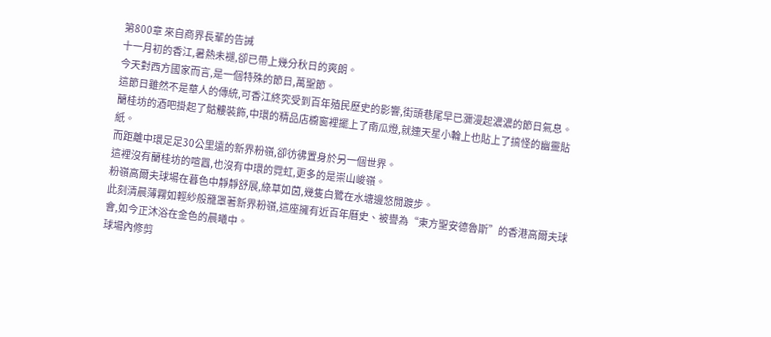第800章 來自商界長輩的告誡
十一月初的香江,暑熱未褪,卻已帶上幾分秋日的爽朗。
今天對西方國家而言,是一個特殊的節日,萬聖節。
這節日雖然不是華人的傳統,可香江終究受到百年殖民歷史的影響,街頭巷尾早已瀰漫起濃濃的節日氣息。
蘭桂坊的酒吧掛起了骷髏裝飾,中環的精品店櫥窗裡擺上了南瓜燈,就連天星小輪上也貼上了搞怪的幽靈貼紙。
而距離中環足足30公里遠的新界粉嶺,卻彷彿置身於另一個世界。
這裡沒有蘭桂坊的喧囂,也沒有中環的霓虹,更多的是崇山峻嶺。
粉嶺高爾夫球場在暮色中靜靜舒展,綠草如茵,幾隻白鷺在水塘邊悠閒踱步。
此刻清晨薄霧如輕紗般籠罩著新界粉嶺,這座擁有近百年曆史、被譽為“東方聖安德魯斯”的香港高爾夫球會,如今正沐浴在金色的晨曦中。
球場內修剪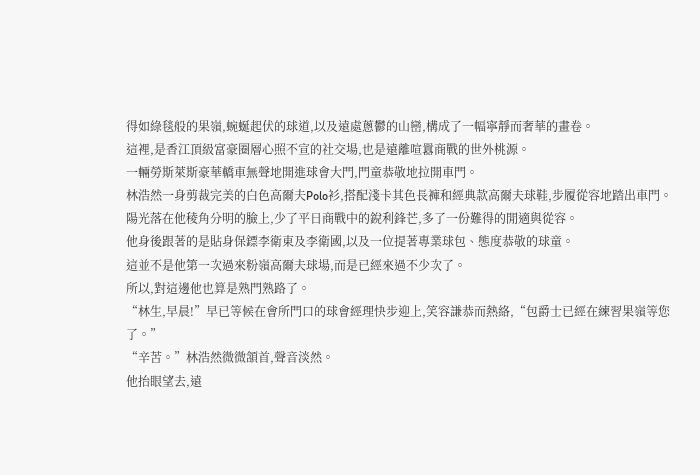得如綠毯般的果嶺,蜿蜒起伏的球道,以及遠處蔥鬱的山巒,構成了一幅寧靜而奢華的畫卷。
這裡,是香江頂級富豪圈層心照不宣的社交場,也是遠離喧囂商戰的世外桃源。
一輛勞斯萊斯豪華轎車無聲地開進球會大門,門童恭敬地拉開車門。
林浩然一身剪裁完美的白色高爾夫Polo衫,搭配淺卡其色長褲和經典款高爾夫球鞋,步履從容地踏出車門。
陽光落在他稜角分明的臉上,少了平日商戰中的銳利鋒芒,多了一份難得的閒適與從容。
他身後跟著的是貼身保鏢李衛東及李衛國,以及一位提著專業球包、態度恭敬的球童。
這並不是他第一次過來粉嶺高爾夫球場,而是已經來過不少次了。
所以,對這邊他也算是熟門熟路了。
“林生,早晨!”早已等候在會所門口的球會經理快步迎上,笑容謙恭而熱絡,“包爵士已經在練習果嶺等您了。”
“辛苦。”林浩然微微頷首,聲音淡然。
他抬眼望去,遠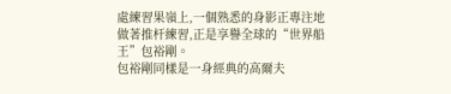處練習果嶺上,一個熟悉的身影正專注地做著推杆練習,正是享譽全球的“世界船王”包裕剛。
包裕剛同樣是一身經典的高爾夫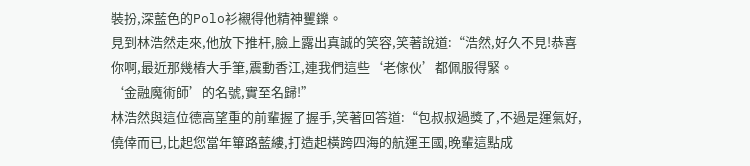裝扮,深藍色的Polo衫襯得他精神矍鑠。
見到林浩然走來,他放下推杆,臉上露出真誠的笑容,笑著說道:“浩然,好久不見!恭喜你啊,最近那幾樁大手筆,震動香江,連我們這些‘老傢伙’都佩服得緊。
‘金融魔術師’的名號,實至名歸!”
林浩然與這位德高望重的前輩握了握手,笑著回答道:“包叔叔過獎了,不過是運氣好,僥倖而已,比起您當年篳路藍縷,打造起橫跨四海的航運王國,晚輩這點成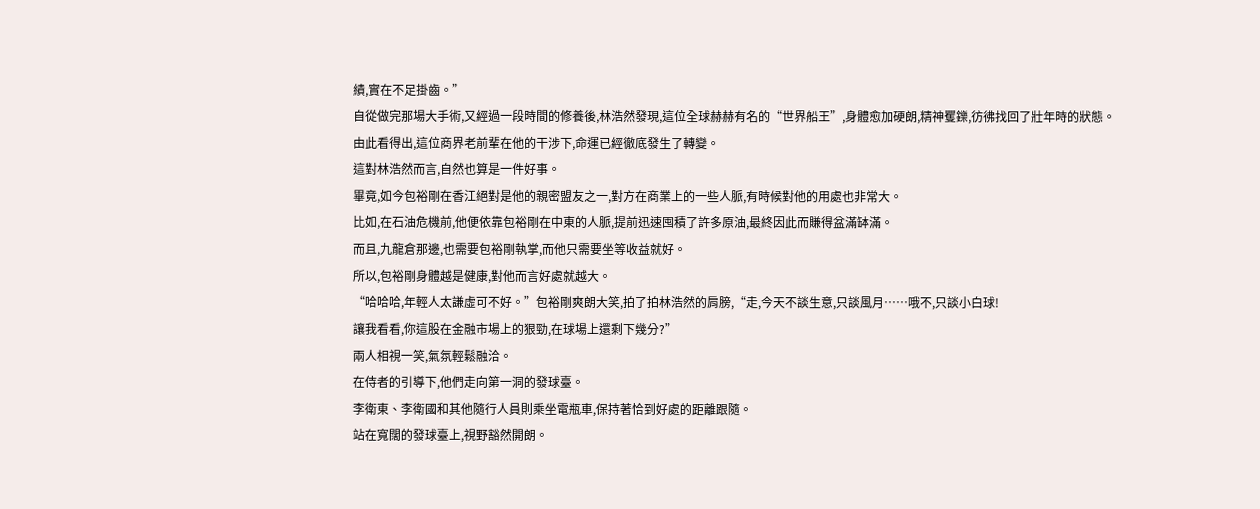績,實在不足掛齒。”
自從做完那場大手術,又經過一段時間的修養後,林浩然發現,這位全球赫赫有名的“世界船王”,身體愈加硬朗,精神矍鑠,彷彿找回了壯年時的狀態。
由此看得出,這位商界老前輩在他的干涉下,命運已經徹底發生了轉變。
這對林浩然而言,自然也算是一件好事。
畢竟,如今包裕剛在香江絕對是他的親密盟友之一,對方在商業上的一些人脈,有時候對他的用處也非常大。
比如,在石油危機前,他便依靠包裕剛在中東的人脈,提前迅速囤積了許多原油,最終因此而賺得盆滿缽滿。
而且,九龍倉那邊,也需要包裕剛執掌,而他只需要坐等收益就好。
所以,包裕剛身體越是健康,對他而言好處就越大。
“哈哈哈,年輕人太謙虛可不好。”包裕剛爽朗大笑,拍了拍林浩然的肩膀,“走,今天不談生意,只談風月……哦不,只談小白球!
讓我看看,你這股在金融市場上的狠勁,在球場上還剩下幾分?”
兩人相視一笑,氣氛輕鬆融洽。
在侍者的引導下,他們走向第一洞的發球臺。
李衛東、李衛國和其他隨行人員則乘坐電瓶車,保持著恰到好處的距離跟隨。
站在寬闊的發球臺上,視野豁然開朗。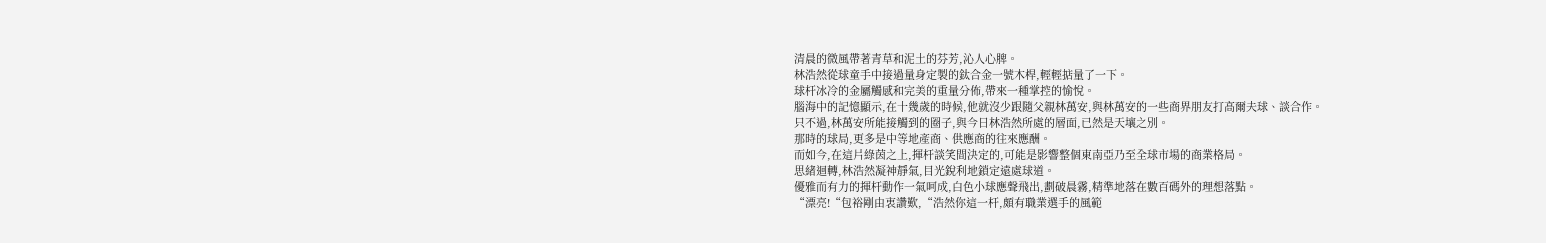清晨的微風帶著青草和泥土的芬芳,沁人心脾。
林浩然從球童手中接過量身定製的鈦合金一號木桿,輕輕掂量了一下。
球杆冰冷的金屬觸感和完美的重量分佈,帶來一種掌控的愉悅。
腦海中的記憶顯示,在十幾歲的時候,他就沒少跟隨父親林萬安,與林萬安的一些商界朋友打高爾夫球、談合作。
只不過,林萬安所能接觸到的圈子,與今日林浩然所處的層面,已然是天壤之別。
那時的球局,更多是中等地產商、供應商的往來應酬。
而如今,在這片綠茵之上,揮杆談笑間決定的,可能是影響整個東南亞乃至全球市場的商業格局。
思緒迴轉,林浩然凝神靜氣,目光銳利地鎖定遠處球道。
優雅而有力的揮杆動作一氣呵成,白色小球應聲飛出,劃破晨霧,精準地落在數百碼外的理想落點。
“漂亮!“包裕剛由衷讚歎,“浩然你這一杆,頗有職業選手的風範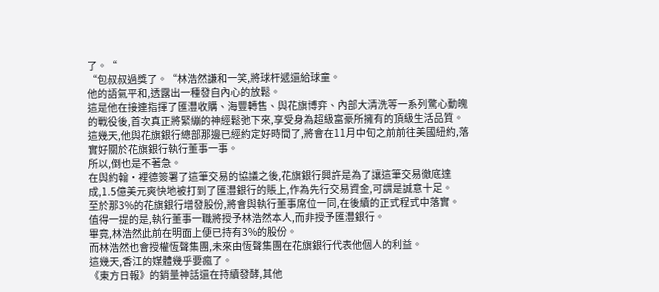了。“
“包叔叔過獎了。“林浩然謙和一笑,將球杆遞還給球童。
他的語氣平和,透露出一種發自內心的放鬆。
這是他在接連指揮了匯灃收購、海豐轉售、與花旗博弈、內部大清洗等一系列驚心動魄的戰役後,首次真正將緊繃的神經鬆弛下來,享受身為超級富豪所擁有的頂級生活品質。
這幾天,他與花旗銀行總部那邊已經約定好時間了,將會在11月中旬之前前往美國紐約,落實好關於花旗銀行執行董事一事。
所以,倒也是不著急。
在與約翰·裡德簽署了這筆交易的協議之後,花旗銀行興許是為了讓這筆交易徹底達成,1.5億美元爽快地被打到了匯灃銀行的賬上,作為先行交易資金,可謂是誠意十足。
至於那3%的花旗銀行增發股份,將會與執行董事席位一同,在後續的正式程式中落實。
值得一提的是,執行董事一職將授予林浩然本人,而非授予匯灃銀行。
畢竟,林浩然此前在明面上便已持有3%的股份。
而林浩然也會授權恆聲集團,未來由恆聲集團在花旗銀行代表他個人的利益。
這幾天,香江的媒體幾乎要瘋了。
《東方日報》的銷量神話還在持續發酵,其他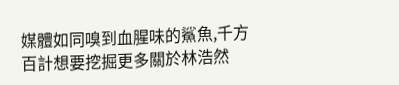媒體如同嗅到血腥味的鯊魚,千方百計想要挖掘更多關於林浩然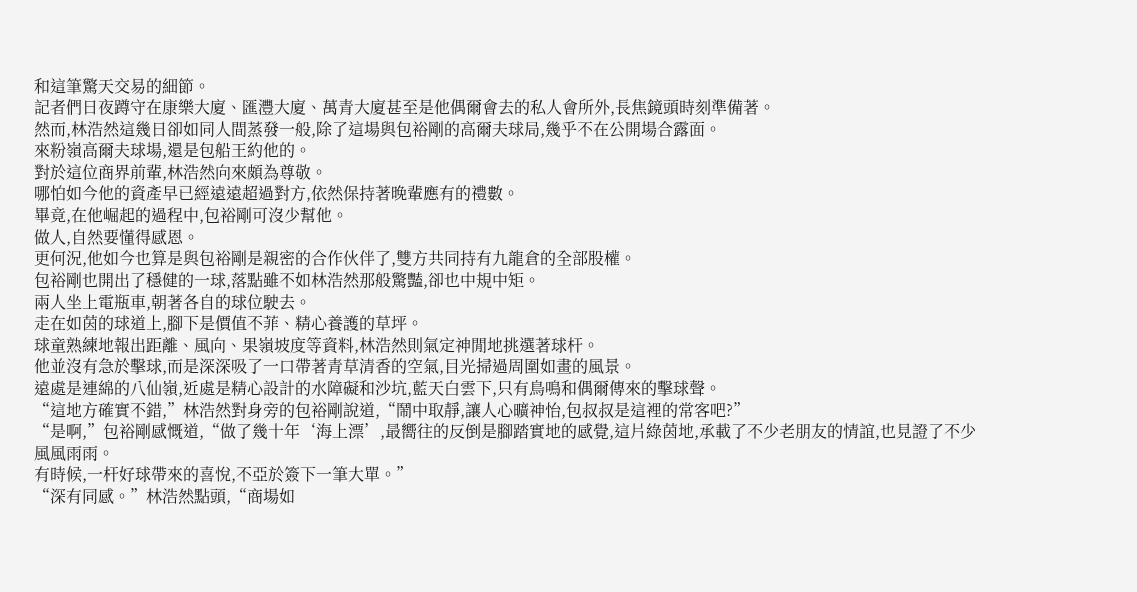和這筆驚天交易的細節。
記者們日夜蹲守在康樂大廈、匯灃大廈、萬青大廈甚至是他偶爾會去的私人會所外,長焦鏡頭時刻準備著。
然而,林浩然這幾日卻如同人間蒸發一般,除了這場與包裕剛的高爾夫球局,幾乎不在公開場合露面。
來粉嶺高爾夫球場,還是包船王約他的。
對於這位商界前輩,林浩然向來頗為尊敬。
哪怕如今他的資產早已經遠遠超過對方,依然保持著晚輩應有的禮數。
畢竟,在他崛起的過程中,包裕剛可沒少幫他。
做人,自然要懂得感恩。
更何況,他如今也算是與包裕剛是親密的合作伙伴了,雙方共同持有九龍倉的全部股權。
包裕剛也開出了穩健的一球,落點雖不如林浩然那般驚豔,卻也中規中矩。
兩人坐上電瓶車,朝著各自的球位駛去。
走在如茵的球道上,腳下是價值不菲、精心養護的草坪。
球童熟練地報出距離、風向、果嶺坡度等資料,林浩然則氣定神閒地挑選著球杆。
他並沒有急於擊球,而是深深吸了一口帶著青草清香的空氣,目光掃過周圍如畫的風景。
遠處是連綿的八仙嶺,近處是精心設計的水障礙和沙坑,藍天白雲下,只有鳥鳴和偶爾傳來的擊球聲。
“這地方確實不錯,”林浩然對身旁的包裕剛說道,“鬧中取靜,讓人心曠神怡,包叔叔是這裡的常客吧?”
“是啊,”包裕剛感慨道,“做了幾十年‘海上漂’,最嚮往的反倒是腳踏實地的感覺,這片綠茵地,承載了不少老朋友的情誼,也見證了不少風風雨雨。
有時候,一杆好球帶來的喜悅,不亞於簽下一筆大單。”
“深有同感。”林浩然點頭,“商場如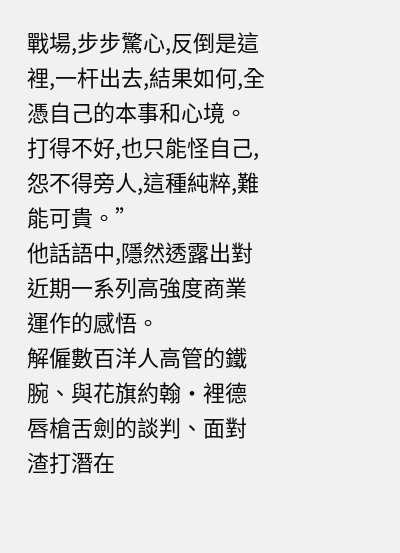戰場,步步驚心,反倒是這裡,一杆出去,結果如何,全憑自己的本事和心境。
打得不好,也只能怪自己,怨不得旁人,這種純粹,難能可貴。”
他話語中,隱然透露出對近期一系列高強度商業運作的感悟。
解僱數百洋人高管的鐵腕、與花旗約翰·裡德唇槍舌劍的談判、面對渣打潛在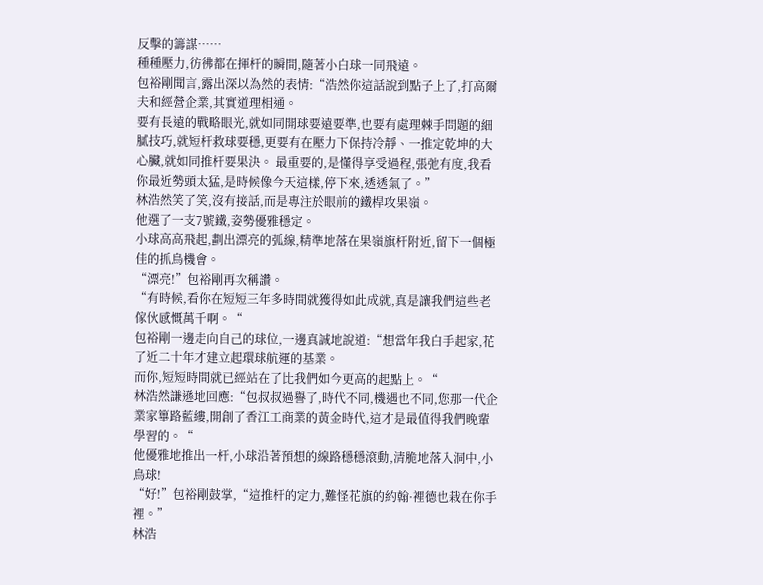反擊的籌謀……
種種壓力,彷彿都在揮杆的瞬間,隨著小白球一同飛遠。
包裕剛聞言,露出深以為然的表情:“浩然你這話說到點子上了,打高爾夫和經營企業,其實道理相通。
要有長遠的戰略眼光,就如同開球要遠要準,也要有處理棘手問題的細膩技巧,就短杆救球要穩,更要有在壓力下保持冷靜、一推定乾坤的大心臟,就如同推杆要果決。 最重要的,是懂得享受過程,張弛有度,我看你最近勢頭太猛,是時候像今天這樣,停下來,透透氣了。”
林浩然笑了笑,沒有接話,而是專注於眼前的鐵桿攻果嶺。
他選了一支7號鐵,姿勢優雅穩定。
小球高高飛起,劃出漂亮的弧線,精準地落在果嶺旗杆附近,留下一個極佳的抓鳥機會。
“漂亮!”包裕剛再次稱讚。
“有時候,看你在短短三年多時間就獲得如此成就,真是讓我們這些老傢伙感慨萬千啊。“
包裕剛一邊走向自己的球位,一邊真誠地說道:“想當年我白手起家,花了近二十年才建立起環球航運的基業。
而你,短短時間就已經站在了比我們如今更高的起點上。“
林浩然謙遜地回應:“包叔叔過譽了,時代不同,機遇也不同,您那一代企業家篳路藍縷,開創了香江工商業的黃金時代,這才是最值得我們晚輩學習的。“
他優雅地推出一杆,小球沿著預想的線路穩穩滾動,清脆地落入洞中,小鳥球!
“好!”包裕剛鼓掌,“這推杆的定力,難怪花旗的約翰·裡德也栽在你手裡。”
林浩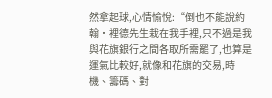然拿起球,心情愉悅:“倒也不能說約翰·裡德先生栽在我手裡,只不過是我與花旗銀行之間各取所需罷了,也算是運氣比較好,就像和花旗的交易,時機、籌碼、對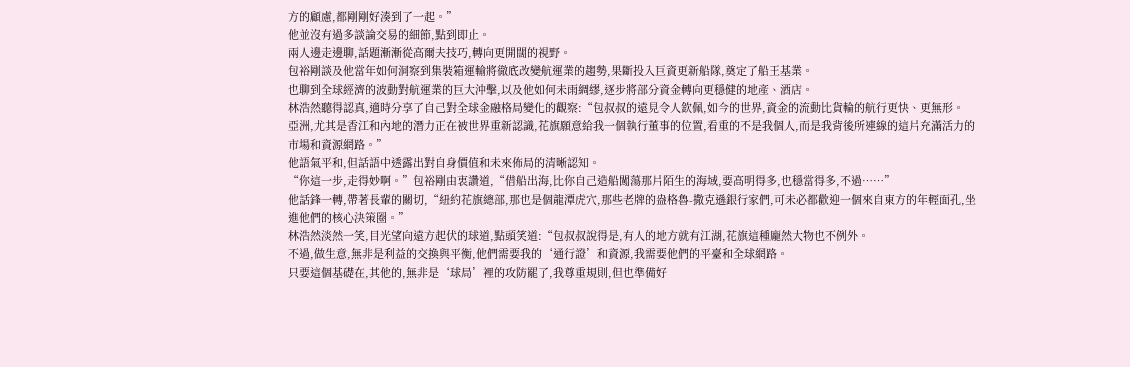方的顧慮,都剛剛好湊到了一起。”
他並沒有過多談論交易的細節,點到即止。
兩人邊走邊聊,話題漸漸從高爾夫技巧,轉向更開闊的視野。
包裕剛談及他當年如何洞察到集裝箱運輸將徹底改變航運業的趨勢,果斷投入巨資更新船隊,奠定了船王基業。
也聊到全球經濟的波動對航運業的巨大沖擊,以及他如何未雨綢繆,逐步將部分資金轉向更穩健的地產、酒店。
林浩然聽得認真,適時分享了自己對全球金融格局變化的觀察:“包叔叔的遠見令人欽佩,如今的世界,資金的流動比貨輪的航行更快、更無形。
亞洲,尤其是香江和內地的潛力正在被世界重新認識,花旗願意給我一個執行董事的位置,看重的不是我個人,而是我背後所連線的這片充滿活力的市場和資源網路。”
他語氣平和,但話語中透露出對自身價值和未來佈局的清晰認知。
“你這一步,走得妙啊。”包裕剛由衷讚道,“借船出海,比你自己造船闖蕩那片陌生的海域,要高明得多,也穩當得多,不過……”
他話鋒一轉,帶著長輩的關切,“紐約花旗總部,那也是個龍潭虎穴,那些老牌的盎格魯-撒克遜銀行家們,可未必都歡迎一個來自東方的年輕面孔,坐進他們的核心決策圈。”
林浩然淡然一笑,目光望向遠方起伏的球道,點頭笑道:“包叔叔說得是,有人的地方就有江湖,花旗這種龐然大物也不例外。
不過,做生意,無非是利益的交換與平衡,他們需要我的‘通行證’和資源,我需要他們的平臺和全球網路。
只要這個基礎在,其他的,無非是‘球局’裡的攻防罷了,我尊重規則,但也準備好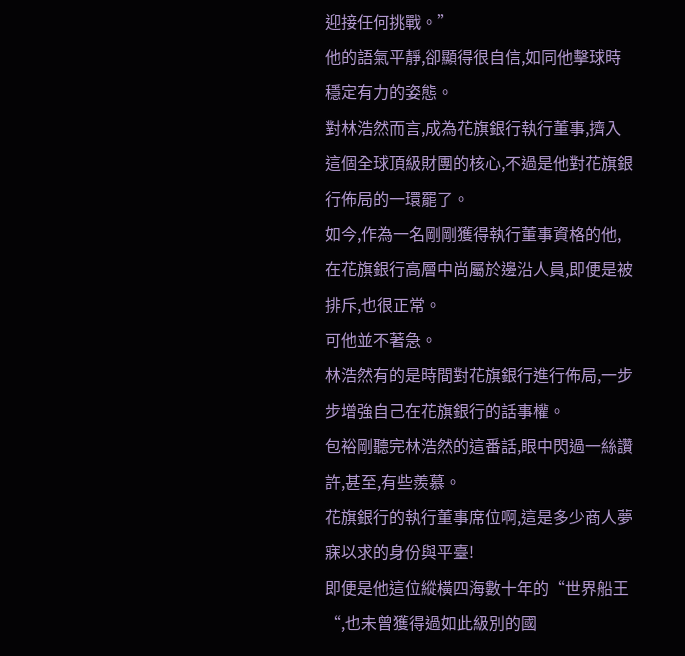迎接任何挑戰。”
他的語氣平靜,卻顯得很自信,如同他擊球時穩定有力的姿態。
對林浩然而言,成為花旗銀行執行董事,擠入這個全球頂級財團的核心,不過是他對花旗銀行佈局的一環罷了。
如今,作為一名剛剛獲得執行董事資格的他,在花旗銀行高層中尚屬於邊沿人員,即便是被排斥,也很正常。
可他並不著急。
林浩然有的是時間對花旗銀行進行佈局,一步步增強自己在花旗銀行的話事權。
包裕剛聽完林浩然的這番話,眼中閃過一絲讚許,甚至,有些羨慕。
花旗銀行的執行董事席位啊,這是多少商人夢寐以求的身份與平臺!
即便是他這位縱橫四海數十年的“世界船王“,也未曾獲得過如此級別的國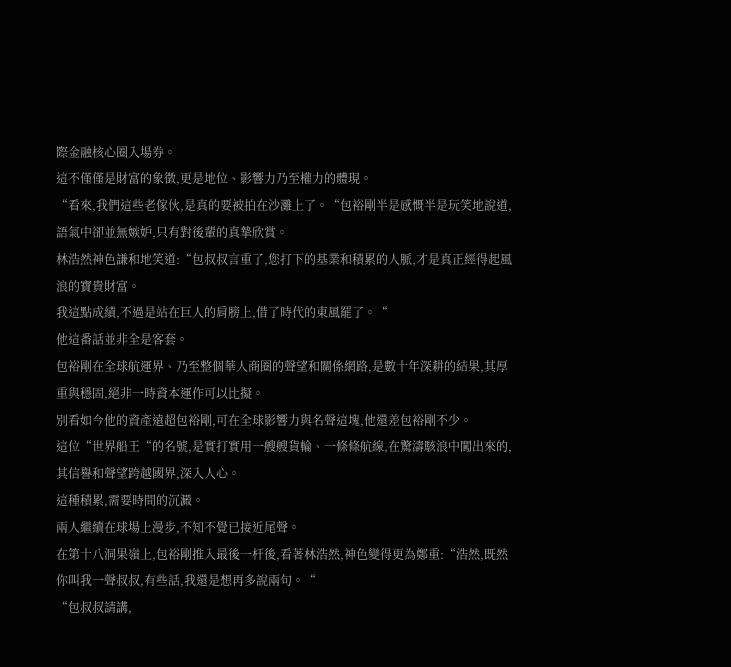際金融核心圈入場券。
這不僅僅是財富的象徵,更是地位、影響力乃至權力的體現。
“看來,我們這些老傢伙,是真的要被拍在沙灘上了。“包裕剛半是感慨半是玩笑地說道,語氣中卻並無嫉妒,只有對後輩的真摯欣賞。
林浩然神色謙和地笑道:“包叔叔言重了,您打下的基業和積累的人脈,才是真正經得起風浪的寶貴財富。
我這點成績,不過是站在巨人的肩膀上,借了時代的東風罷了。“
他這番話並非全是客套。
包裕剛在全球航運界、乃至整個華人商圈的聲望和關係網路,是數十年深耕的結果,其厚重與穩固,絕非一時資本運作可以比擬。
別看如今他的資產遠超包裕剛,可在全球影響力與名聲這塊,他還差包裕剛不少。
這位“世界船王“的名號,是實打實用一艘艘貨輪、一條條航線,在驚濤駭浪中闖出來的,其信譽和聲望跨越國界,深入人心。
這種積累,需要時間的沉澱。
兩人繼續在球場上漫步,不知不覺已接近尾聲。
在第十八洞果嶺上,包裕剛推入最後一杆後,看著林浩然,神色變得更為鄭重:“浩然,既然你叫我一聲叔叔,有些話,我還是想再多說兩句。“
“包叔叔請講,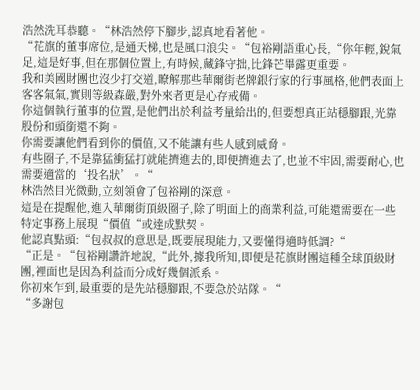浩然洗耳恭聽。“林浩然停下腳步,認真地看著他。
“花旗的董事席位,是通天梯,也是風口浪尖。“包裕剛語重心長,“你年輕,銳氣足,這是好事,但在那個位置上,有時候,藏鋒守拙,比鋒芒畢露更重要。
我和美國財團也沒少打交道,瞭解那些華爾街老牌銀行家的行事風格,他們表面上客客氣氣,實則等級森嚴,對外來者更是心存戒備。
你這個執行董事的位置,是他們出於利益考量給出的,但要想真正站穩腳跟,光靠股份和頭銜還不夠。
你需要讓他們看到你的價值,又不能讓有些人感到威脅。
有些圈子,不是靠猛衝猛打就能擠進去的,即便擠進去了,也並不牢固,需要耐心,也需要適當的‘投名狀’。“
林浩然目光微動,立刻領會了包裕剛的深意。
這是在提醒他,進入華爾街頂級圈子,除了明面上的商業利益,可能還需要在一些特定事務上展現“價值“或達成默契。
他認真點頭:“包叔叔的意思是,既要展現能力,又要懂得適時低調?“
“正是。“包裕剛讚許地說,“此外,據我所知,即便是花旗財團這種全球頂級財團,裡面也是因為利益而分成好幾個派系。
你初來乍到,最重要的是先站穩腳跟,不要急於站隊。“
“多謝包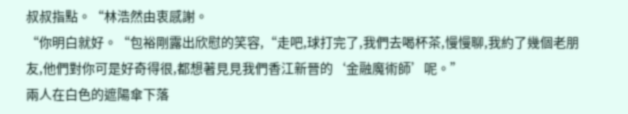叔叔指點。“林浩然由衷感謝。
“你明白就好。“包裕剛露出欣慰的笑容,“走吧,球打完了,我們去喝杯茶,慢慢聊,我約了幾個老朋友,他們對你可是好奇得很,都想著見見我們香江新晉的‘金融魔術師’呢。”
兩人在白色的遮陽傘下落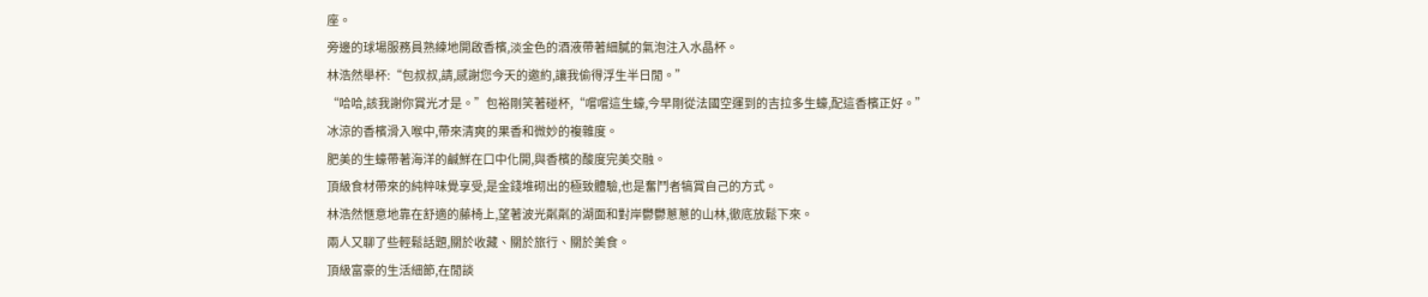座。
旁邊的球場服務員熟練地開啟香檳,淡金色的酒液帶著細膩的氣泡注入水晶杯。
林浩然舉杯:“包叔叔,請,感謝您今天的邀約,讓我偷得浮生半日閒。”
“哈哈,該我謝你賞光才是。”包裕剛笑著碰杯,“嚐嚐這生蠔,今早剛從法國空運到的吉拉多生蠔,配這香檳正好。”
冰涼的香檳滑入喉中,帶來清爽的果香和微妙的複雜度。
肥美的生蠔帶著海洋的鹹鮮在口中化開,與香檳的酸度完美交融。
頂級食材帶來的純粹味覺享受,是金錢堆砌出的極致體驗,也是奮鬥者犒賞自己的方式。
林浩然愜意地靠在舒適的藤椅上,望著波光粼粼的湖面和對岸鬱鬱蔥蔥的山林,徹底放鬆下來。
兩人又聊了些輕鬆話題,關於收藏、關於旅行、關於美食。
頂級富豪的生活細節,在閒談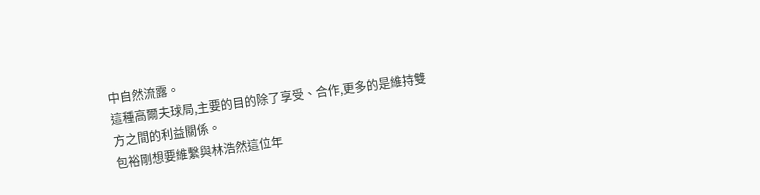中自然流露。
這種高爾夫球局,主要的目的除了享受、合作,更多的是維持雙方之間的利益關係。
包裕剛想要維繫與林浩然這位年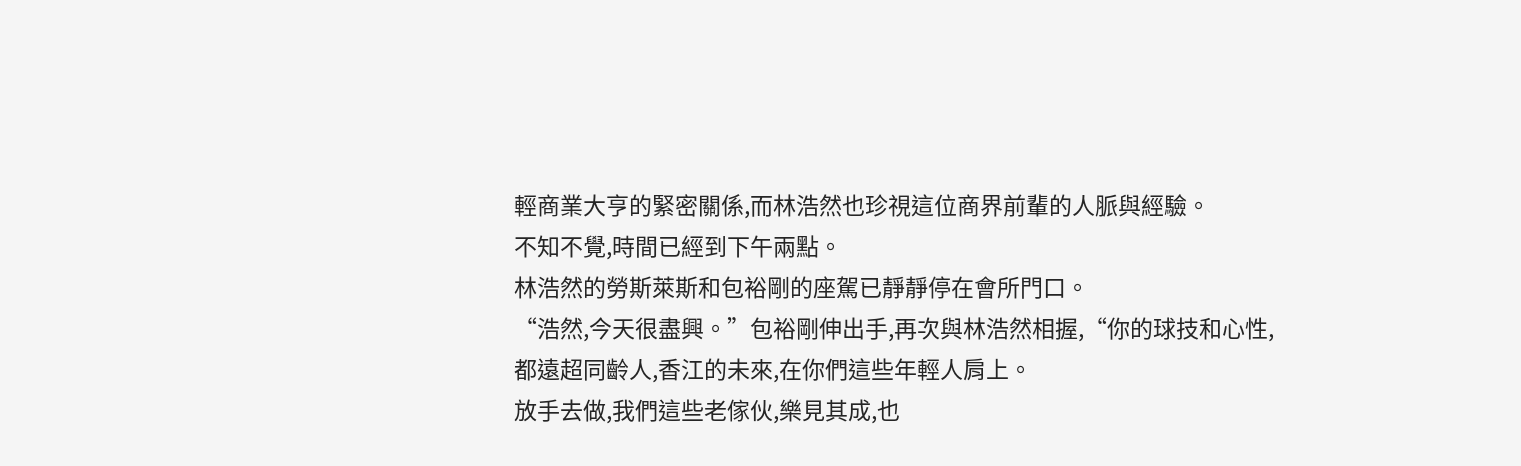輕商業大亨的緊密關係,而林浩然也珍視這位商界前輩的人脈與經驗。
不知不覺,時間已經到下午兩點。
林浩然的勞斯萊斯和包裕剛的座駕已靜靜停在會所門口。
“浩然,今天很盡興。”包裕剛伸出手,再次與林浩然相握,“你的球技和心性,都遠超同齡人,香江的未來,在你們這些年輕人肩上。
放手去做,我們這些老傢伙,樂見其成,也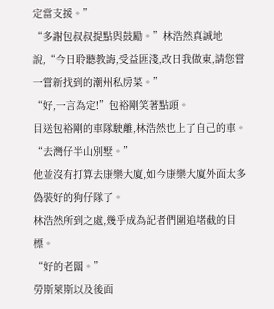定當支援。”
“多謝包叔叔提點與鼓勵。”林浩然真誠地說,“今日聆聽教誨,受益匪淺,改日我做東,請您嘗一嘗新找到的潮州私房菜。”
“好,一言為定!”包裕剛笑著點頭。
目送包裕剛的車隊駛離,林浩然也上了自己的車。
“去灣仔半山別墅。”
他並沒有打算去康樂大廈,如今康樂大廈外面太多偽裝好的狗仔隊了。
林浩然所到之處,幾乎成為記者們圍追堵截的目標。
“好的老闆。”
勞斯萊斯以及後面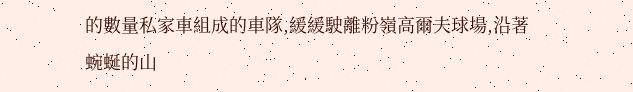的數量私家車組成的車隊,緩緩駛離粉嶺高爾夫球場,沿著蜿蜒的山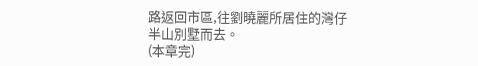路返回市區,往劉曉麗所居住的灣仔半山別墅而去。
(本章完)